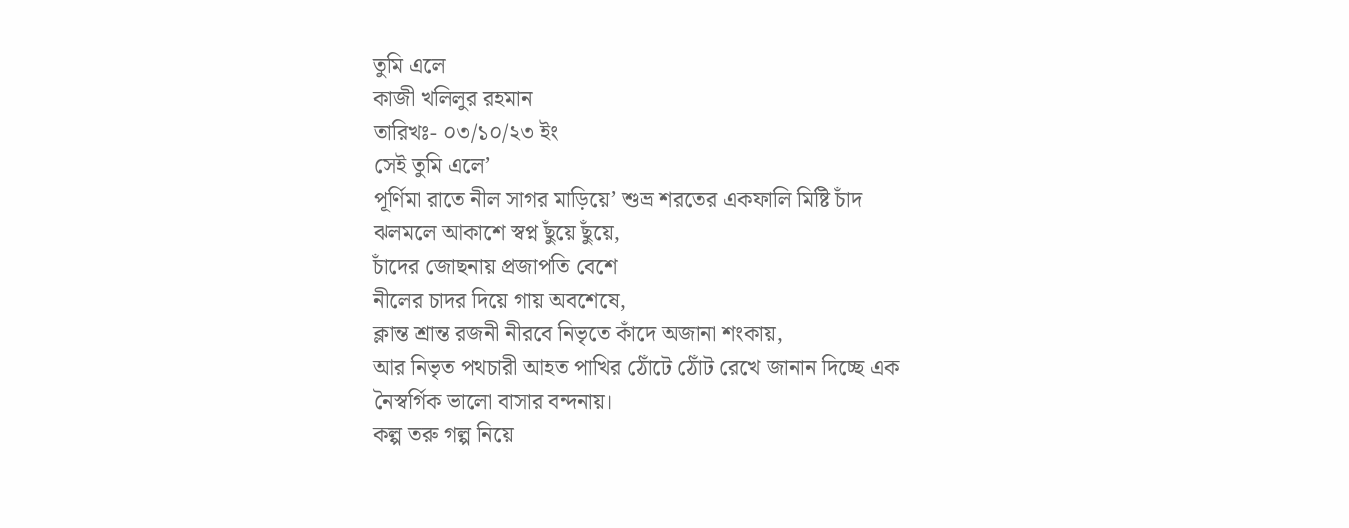তুমি এলে
কাজী খলিলুর রহমান
তারিখঃ- ০৩/১০/২৩ ইং
সেই তুমি এলে’
পূর্ণিমা রাতে নীল সাগর মাড়িয়ে’ শুভ্র শরতের একফালি মিষ্টি চাঁদ ঝলমলে আকাশে স্বপ্ন ছুঁয়ে ছুঁয়ে,
চাঁদের জোছনায় প্রজাপতি বেশে
নীলের চাদর দিয়ে গায় অবশেষে,
ক্লান্ত শ্রান্ত রজনী নীরবে নিভৃতে কাঁদে অজানা শংকায়,
আর নিভৃত পথচারী আহত পাখির ঠোঁটে ঠোঁট রেখে জানান দিচ্ছে এক নৈস্বর্গিক ভালো বাসার বন্দনায়।
কল্প তরু গল্প নিয়ে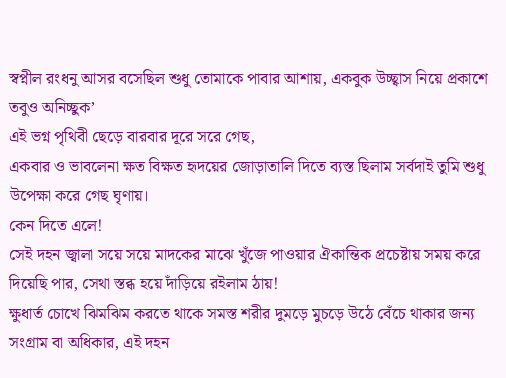স্বপ্নীল রংধনু আসর বসেছিল শুধু তোমাকে পাবার আশায়, একবুক উচ্ছ্বাস নিয়ে প্রকাশে তবুও অনিচ্ছুক’
এই ভগ্ন পৃথিবী ছেড়ে বারবার দূরে সরে গেছ,
একবার ও ভাবলেনা ক্ষত বিক্ষত হৃদয়ের জোড়াতালি দিতে ব্যস্ত ছিলাম সর্বদাই তুমি শুধু উপেক্ষা করে গেছ ঘৃণায়।
কেন দিতে এলে!
সেই দহন জ্বালা সয়ে সয়ে মাদকের মাঝে খুঁজে পাওয়ার ঐকান্তিক প্রচেষ্টায় সময় করে দিয়েছি পার, সেথা স্তব্ধ হয়ে দাঁড়িয়ে রইলাম ঠায়!
ক্ষুধার্ত চোখে ঝিমঝিম করতে থাকে সমস্ত শরীর দুমড়ে মুচড়ে উঠে বেঁচে থাকার জন্য সংগ্রাম বা অধিকার, এই দহন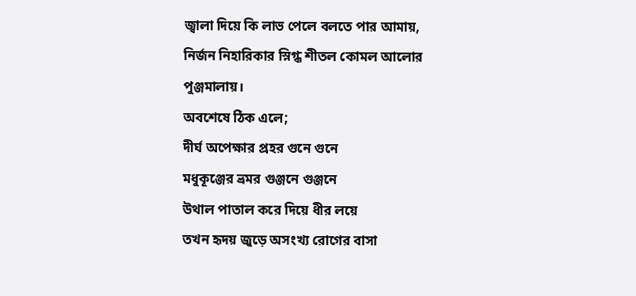জ্বালা দিয়ে কি লাভ পেলে বলতে পার আমায়,
নির্জন নিহারিকার স্নিগ্ধ শীতল কোমল আলোর পুঞ্জমালায়।
অবশেষে ঠিক এলে;
দীর্ঘ অপেক্ষার প্রহর গুনে গুনে
মধুকূঞ্জের ভ্রমর গুঞ্জনে গুঞ্জনে
উথাল পাতাল করে দিয়ে ধীর লয়ে
তখন হৃদয় জুড়ে অসংখ্য রোগের বাসা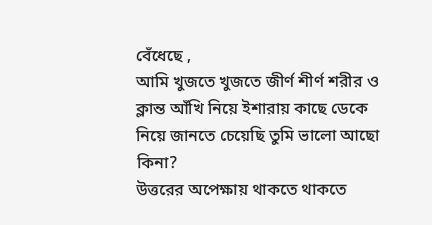বেঁধেছে ,
আমি খুজতে খুজতে জীর্ণ শীর্ণ শরীর ও ক্লান্ত আঁখি নিয়ে ইশারায় কাছে ডেকে নিয়ে জানতে চেয়েছি তুমি ভালো আছো কিনা?
উত্তরের অপেক্ষায় থাকতে থাকতে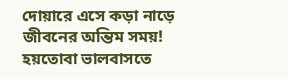দোয়ারে এসে কড়া নাড়ে জীবনের অন্তিম সময়!
হয়তোবা ভালবাসতে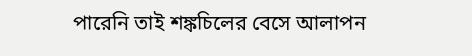পারেনি তাই শঙ্কচিলের বেসে আলাপন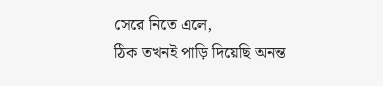সেরে নিতে এলে,
ঠিক তখনই পাড়ি দিয়েছি অনন্ত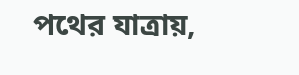পথের যাত্রায়,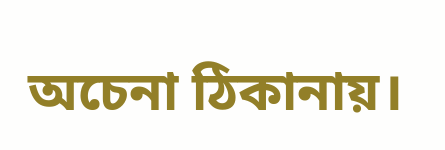অচেনা ঠিকানায়।